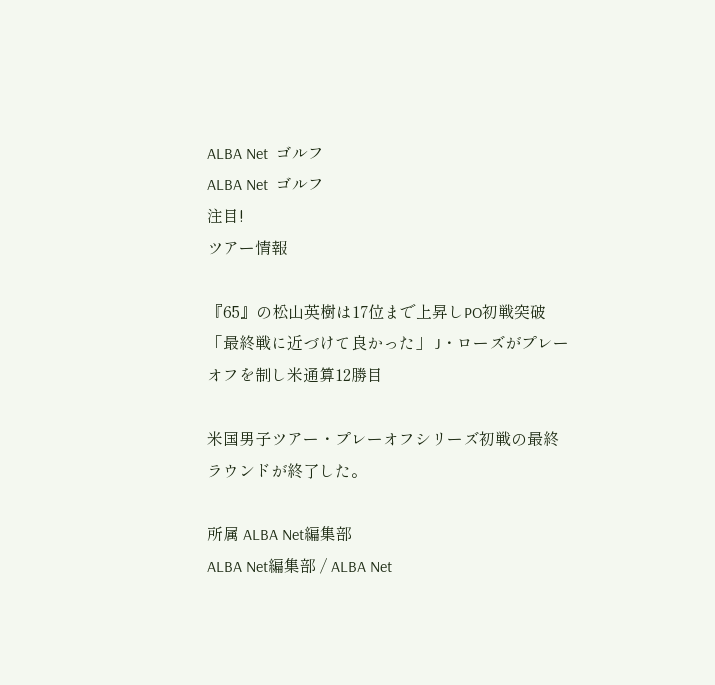ALBA Net  ゴルフ
ALBA Net  ゴルフ
注目!
ツアー情報

『65』の松山英樹は17位まで上昇しPO初戦突破「最終戦に近づけて良かった」 J・ローズがプレーオフを制し米通算12勝目

米国男子ツアー・プレーオフシリーズ初戦の最終ラウンドが終了した。

所属 ALBA Net編集部
ALBA Net編集部 / ALBA Net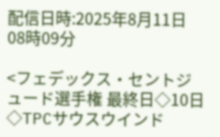配信日時:2025年8月11日 08時09分

<フェデックス・セントジュード選手権 最終日◇10日◇TPCサウスウインド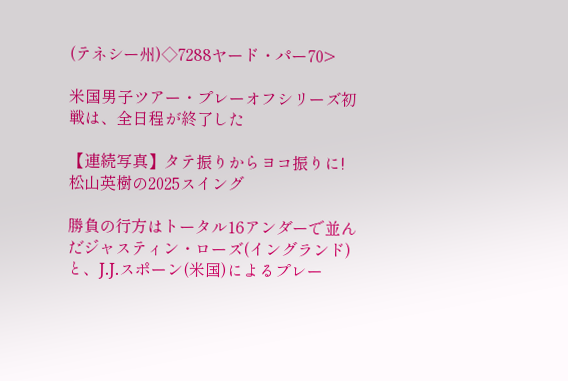(テネシー州)◇7288ヤード・パー70>

米国男子ツアー・プレーオフシリーズ初戦は、全日程が終了した

【連続写真】タテ振りからヨコ振りに! 松山英樹の2025スイング

勝負の行方はトータル16アンダーで並んだジャスティン・ローズ(イングランド)と、J.J.スポーン(米国)によるプレー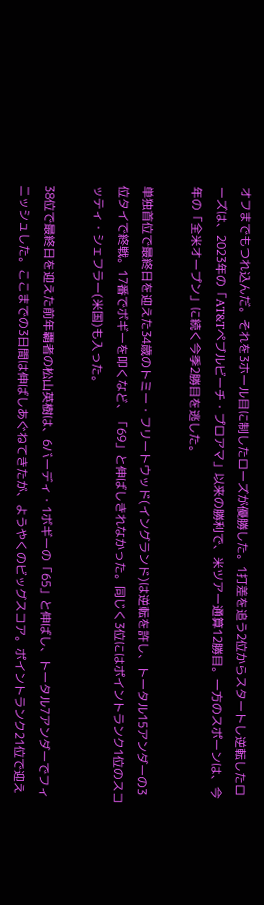オフまでもつれ込んだ。それを3ホール目に制したローズが優勝した。1打差を追う2位からスタートし逆転したローズは、2023年の「AT&Tペブルビーチ・プロアマ」以来の勝利で、米ツアー通算12勝目。一方のスポーンは、今年の「全米オープン」に続く今季2勝目を逃した。

単独首位で最終日を迎えた34歳のトミー・フリートウッド(イングランド)は逆転を許し、トータル15アンダーの3位タイで終戦。17番でボギーを叩くなど、「69」と伸ばしきれなかった。同じく3位にはポイントランク1位のスコッティ・シェフラー(米国)も入った。

38位で最終日を迎えた前年覇者の松山英樹は、6バーディ・1ボギーの「65」と伸ばし、トータル7アンダーでフィニッシュした。ここまでの3日間は伸ばしあぐねてきたが、ようやくのビッグスコア。ポイントランク21位で迎え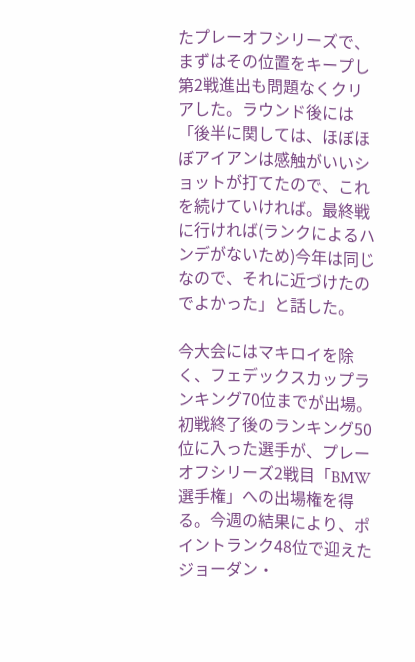たプレーオフシリーズで、まずはその位置をキープし第2戦進出も問題なくクリアした。ラウンド後には「後半に関しては、ほぼほぼアイアンは感触がいいショットが打てたので、これを続けていければ。最終戦に行ければ(ランクによるハンデがないため)今年は同じなので、それに近づけたのでよかった」と話した。

今大会にはマキロイを除く、フェデックスカップランキング70位までが出場。初戦終了後のランキング50位に入った選手が、プレーオフシリーズ2戦目「BMW選手権」への出場権を得る。今週の結果により、ポイントランク48位で迎えたジョーダン・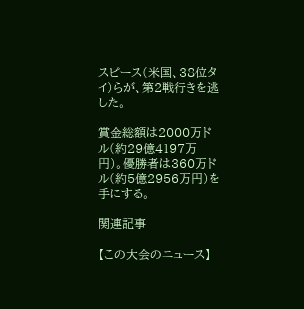スピース(米国、38位タイ)らが、第2戦行きを逃した。

賞金総額は2000万ドル(約29億4197万円)。優勝者は360万ドル(約5億2956万円)を手にする。

関連記事

【この大会のニュース】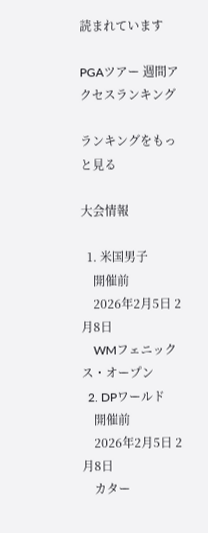読まれています

PGAツアー 週間アクセスランキング

ランキングをもっと見る

大会情報

  1. 米国男子
    開催前
    2026年2月5日 2月8日
    WMフェニックス・オープン
  2. DPワールド
    開催前
    2026年2月5日 2月8日
    カター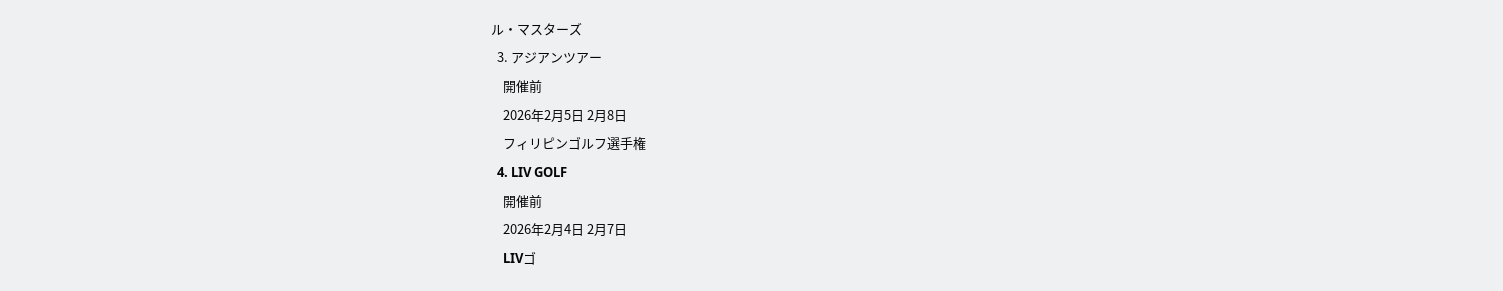ル・マスターズ
  3. アジアンツアー
    開催前
    2026年2月5日 2月8日
    フィリピンゴルフ選手権
  4. LIV GOLF
    開催前
    2026年2月4日 2月7日
    LIVゴ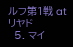ルフ第1戦 at リヤド
  5. マイ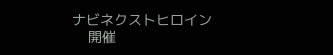ナビネクストヒロイン
    開催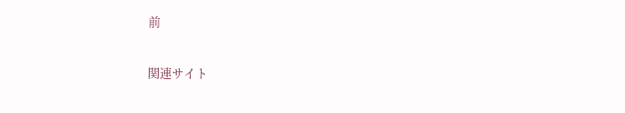前

関連サイト